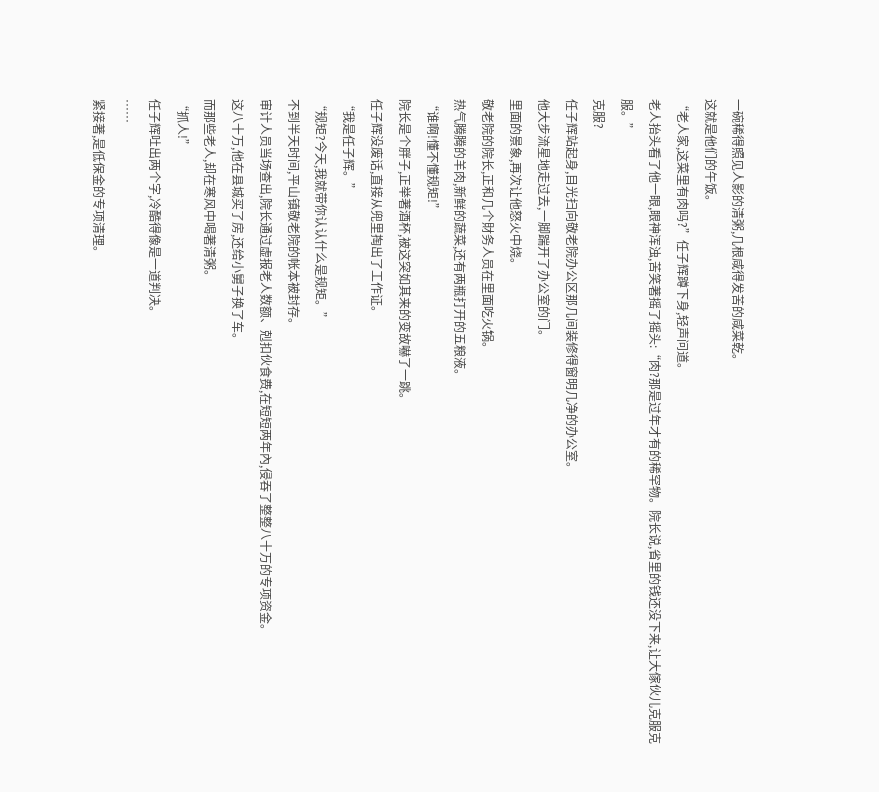一碗稀得照见人影的清粥,几根咸得发苦的咸菜乾。
这就是他们的午饭。
“老人家,这菜里有肉吗?”任子辉蹲下身,轻声问道。
老人抬头看了他一眼,眼神浑浊,苦笑著摇了摇头:“肉?那是过年才有的稀罕物。院长说,省里的钱还没下来,让大傢伙儿克服克服。”
克服?
任子辉站起身,目光扫向敬老院办公区那几间装修得窗明几净的办公室。
他大步流星地走过去,一脚踹开了办公室的门。
里面的景象,再次让他怒火中烧。
敬老院的院长,正和几个財务人员在里面吃火锅。
热气腾腾的羊肉,新鲜的蔬菜,还有两瓶打开的五粮液。
“谁啊!懂不懂规矩!”
院长是个胖子,正举著酒杯,被这突如其来的变故嚇了一跳。
任子辉没废话,直接从兜里掏出了工作证。
“我是任子辉。”
“规矩?今天,我就带你认认什么是规矩。”
不到半天时间,平山镇敬老院的帐本被封存。
审计人员当场查出,院长通过虚报老人数额、剋扣伙食费,在短短两年內,侵吞了整整八十万的专项资金。
这八十万,他在县城买了房,还给小舅子换了车。
而那些老人,却在寒风中喝著清粥。
“抓人!”
任子辉吐出两个字,冷酷得像是一道判决。
……
紧接著,是低保金的专项清理。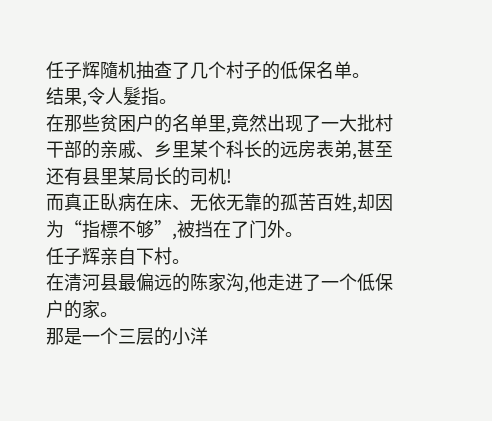任子辉隨机抽查了几个村子的低保名单。
结果,令人髮指。
在那些贫困户的名单里,竟然出现了一大批村干部的亲戚、乡里某个科长的远房表弟,甚至还有县里某局长的司机!
而真正臥病在床、无依无靠的孤苦百姓,却因为“指標不够”,被挡在了门外。
任子辉亲自下村。
在清河县最偏远的陈家沟,他走进了一个低保户的家。
那是一个三层的小洋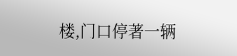楼,门口停著一辆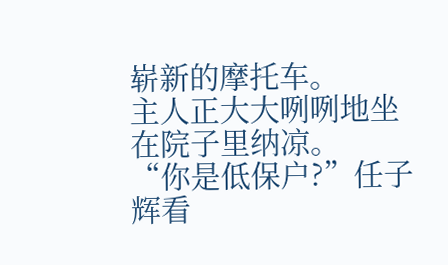崭新的摩托车。
主人正大大咧咧地坐在院子里纳凉。
“你是低保户?”任子辉看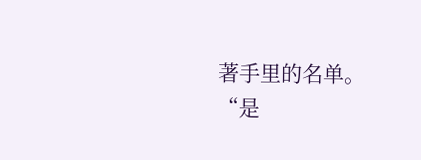著手里的名单。
“是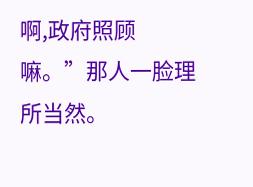啊,政府照顾嘛。”那人一脸理所当然。